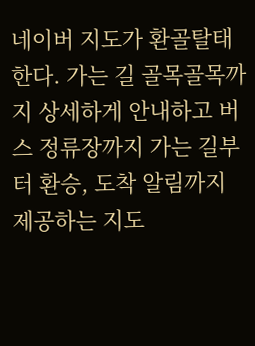네이버 지도가 환골탈태한다. 가는 길 골목골목까지 상세하게 안내하고 버스 정류장까지 가는 길부터 환승, 도착 알림까지 제공하는 지도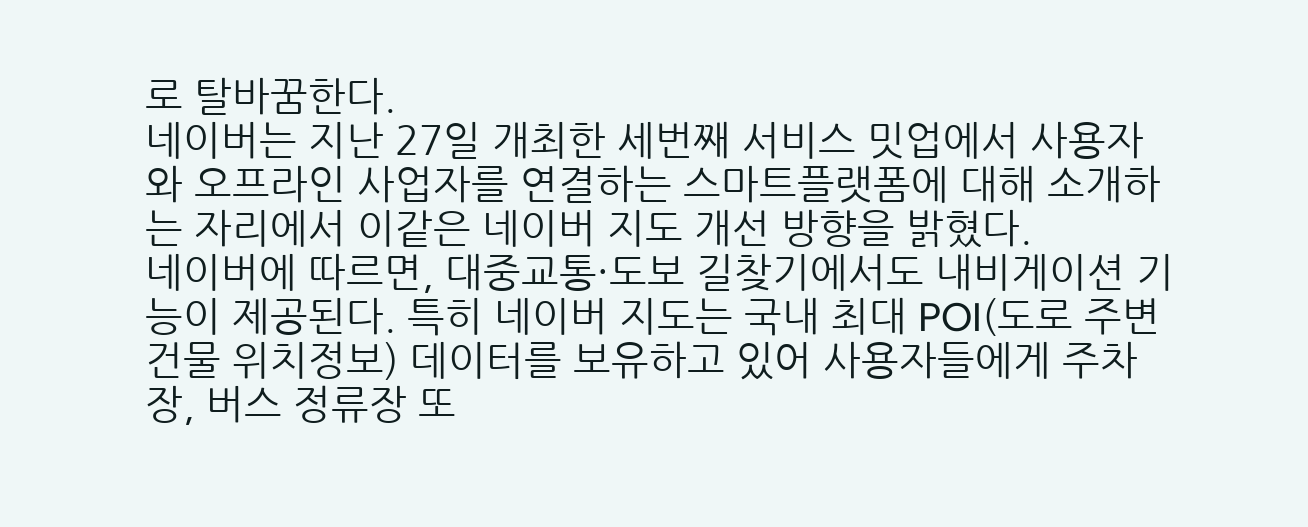로 탈바꿈한다.
네이버는 지난 27일 개최한 세번째 서비스 밋업에서 사용자와 오프라인 사업자를 연결하는 스마트플랫폼에 대해 소개하는 자리에서 이같은 네이버 지도 개선 방향을 밝혔다.
네이버에 따르면, 대중교통·도보 길찾기에서도 내비게이션 기능이 제공된다. 특히 네이버 지도는 국내 최대 POI(도로 주변 건물 위치정보) 데이터를 보유하고 있어 사용자들에게 주차장, 버스 정류장 또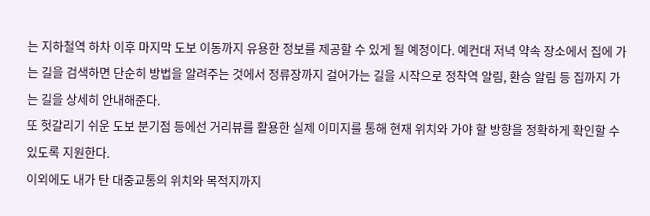는 지하철역 하차 이후 마지막 도보 이동까지 유용한 정보를 제공할 수 있게 될 예정이다. 예컨대 저녁 약속 장소에서 집에 가는 길을 검색하면 단순히 방법을 알려주는 것에서 정류장까지 걸어가는 길을 시작으로 정착역 알림, 환승 알림 등 집까지 가는 길을 상세히 안내해준다.
또 헛갈리기 쉬운 도보 분기점 등에선 거리뷰를 활용한 실제 이미지를 통해 현재 위치와 가야 할 방향을 정확하게 확인할 수 있도록 지원한다.
이외에도 내가 탄 대중교통의 위치와 목적지까지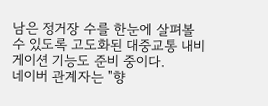남은 정거장 수를 한눈에 살펴볼 수 있도록 고도화된 대중교통 내비게이션 기능도 준비 중이다.
네이버 관계자는 "향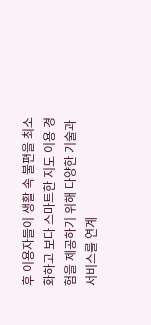후 이용자들이 생활 속 불편을 최소화하고 보다 스마트한 지도 이용 경험을 제공하기 위해 다양한 기술과 서비스를 연계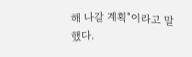해 나갈 계획"이라고 말했다.